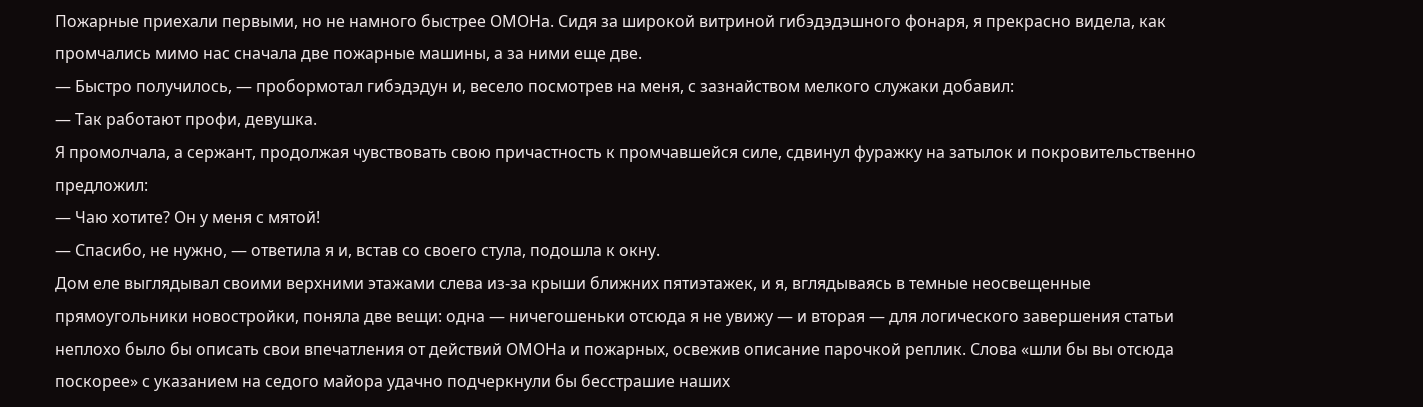Пожарные приехали первыми, но не намного быстрее ОМОНа. Сидя за широкой витриной гибэдэдэшного фонаря, я прекрасно видела, как промчались мимо нас сначала две пожарные машины, а за ними еще две.
— Быстро получилось, — пробормотал гибэдэдун и, весело посмотрев на меня, с зазнайством мелкого служаки добавил:
— Так работают профи, девушка.
Я промолчала, а сержант, продолжая чувствовать свою причастность к промчавшейся силе, сдвинул фуражку на затылок и покровительственно предложил:
— Чаю хотите? Он у меня с мятой!
— Спасибо, не нужно, — ответила я и, встав со своего стула, подошла к окну.
Дом еле выглядывал своими верхними этажами слева из-за крыши ближних пятиэтажек, и я, вглядываясь в темные неосвещенные прямоугольники новостройки, поняла две вещи: одна — ничегошеньки отсюда я не увижу — и вторая — для логического завершения статьи неплохо было бы описать свои впечатления от действий ОМОНа и пожарных, освежив описание парочкой реплик. Слова «шли бы вы отсюда поскорее» с указанием на седого майора удачно подчеркнули бы бесстрашие наших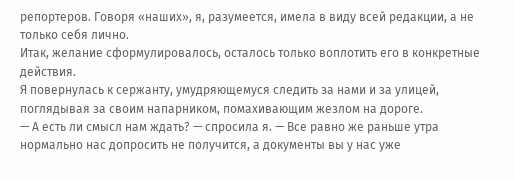репортеров. Говоря «наших», я, разумеется, имела в виду всей редакции, а не только себя лично.
Итак, желание сформулировалось, осталось только воплотить его в конкретные действия.
Я повернулась к сержанту, умудряющемуся следить за нами и за улицей, поглядывая за своим напарником, помахивающим жезлом на дороге.
— А есть ли смысл нам ждать? — спросила я. — Все равно же раньше утра нормально нас допросить не получится, а документы вы у нас уже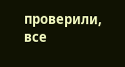проверили, все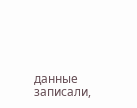данные записали,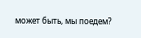может быть, мы поедем?